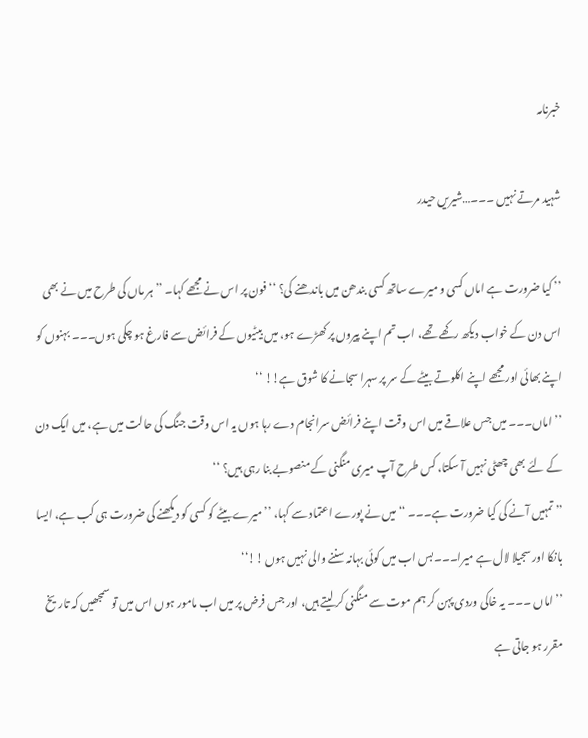خبرنامہ

شہید مرتے نہیں ۔۔۔…شیریں حیدر

’’ کیا ضرورت ہے اماں کسی و میرے ساتھ کسی بندھن میں باندھنے کی؟ ‘‘ فون پر اس نے مجھے کہا۔ ’’ ہر ماں کی طرح میں نے بھی اس دن کے خواب دیکھ رکھے تھے، اب تم اپنے پیروں پر کھڑے ہو، میں بیٹیوں کے فرائض سے فارغ ہو چکی ہوں۔۔۔ بہنوں کو اپنے بھائی اور مجھے اپنے اکلوتے بیٹے کے سر پر سہرا سجانے کا شوق ہے!! ‘‘
’’اماں۔۔۔ میں جس علاقے میں اس وقت اپنے فرائض سرانجام دے رہا ہوں یہ اس وقت جنگ کی حالت میں ہے، میں ایک دن کے لئے بھی چھٹی نہیں آ سکتا، کس طرح آپ میری منگنی کے منصوبے بنا رہی ہیں؟ ‘‘
’’ تمہیں آنے کی کیا ضرورت ہے۔۔۔ ‘‘ میں نے پورے اعتماد سے کہا، ’’ میرے بیٹے کو کسی کو دیکھنے کی ضرورت ہی کب ہے، ایسا بانکا اور سجیلا لال ہے میرا۔۔۔بس اب میں کوئی بہانہ سننے والی نہیں ہوں !!‘‘
’’ اماں ۔۔۔ یہ خاکی وردی پہن کر ہم موت سے منگنی کر لیتے ہیں، اور جس فرض پر میں اب مامور ہوں اس میں تو سمجھیں کہ تاریخ مقرر ہو جاتی ہے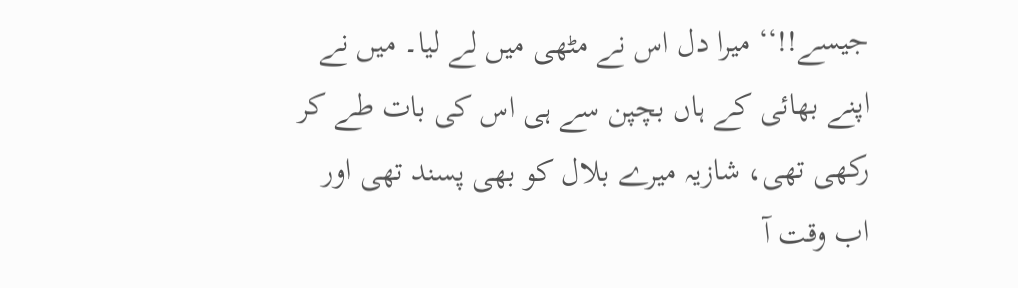جیسے!!‘‘ میرا دل اس نے مٹھی میں لے لیا۔ میں نے اپنے بھائی کے ہاں بچپن سے ہی اس کی بات طے کر رکھی تھی، شازیہ میرے بلال کو بھی پسند تھی اور اب وقت آ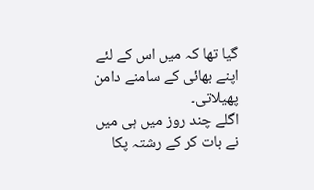گیا تھا کہ میں اس کے لئے اپنے بھائی کے سامنے دامن پھیلاتی۔
اگلے چند روز میں ہی میں نے بات کر کے رشتہ پکا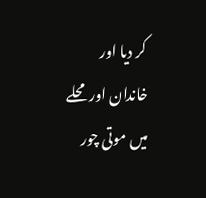کر دیا اور خاندان اور محلے میں موتی چور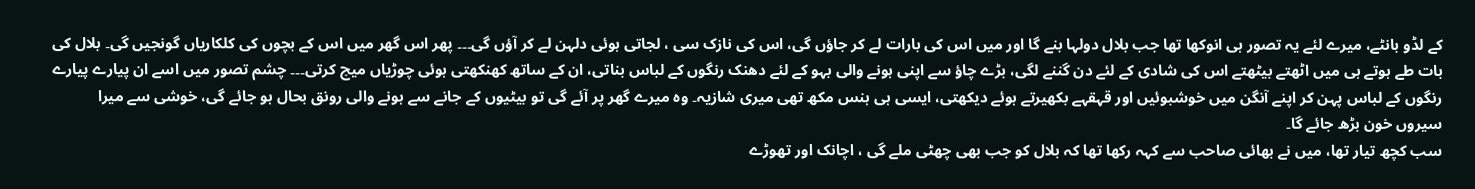کے لڈو بانٹے، میرے لئے یہ تصور ہی انوکھا تھا جب بلال دولہا بنے گا اور میں اس کی بارات لے کر جاؤں گی، اس کی نازک سی ، لجاتی ہوئی دلہن لے کر آؤں گی۔۔۔ پھر اس گھر میں اس کے بچوں کی کلکاریاں گونجیں گی۔ بلال کی بات طے ہوتے ہی میں اٹھتے بیٹھتے اس کی شادی کے لئے دن گننے لگی، بڑے چاؤ سے اپنی ہونے والی بہو کے لئے دھنک رنگوں کے لباس بناتی، ان کے ساتھ کھنکھتی ہوئی چوڑیاں میچ کرتی۔۔۔ چشم تصور میں اسے ان پیارے پیارے رنگوں کے لباس پہن کر اپنے آنگن میں خوشبوئیں اور قہقہے بکھیرتے ہوئے دیکھتی، ایسی ہی ہنس مکھ تھی میری شازیہ۔ وہ میرے گھر پر آئے گی تو بیٹیوں کے جانے سے ہونے والی رونق بحال ہو جائے گی، خوشی سے میرا سیروں خون بڑھ جائے گا۔
سب کچھ تیار تھا، میں نے بھائی صاحب سے کہہ رکھا تھا کہ بلال کو جب بھی چھٹی ملے گی ، اچانک اور تھوڑے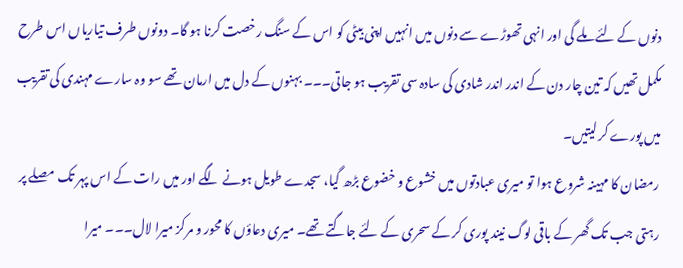دنوں کے لئے ملے گی اور انہی تھوڑے سے دنوں میں انہیں اپنی بیٹی کو اس کے سنگ رخصت کرنا ہو گا۔ دونوں طرف تیاریاں اس طرح مکمل تھیں کہ تین چار دن کے اندر اندر شادی کی سادہ سی تقریب ہو جاتی۔۔۔ بہنوں کے دل میں ارمان تھے سو وہ سارے مہندی کی تقریب میں پورے کر لیتیں۔
رمضان کا مہینہ شروع ہوا تو میری عبادتوں میں خشوع و خضوع بڑھ گیا، سجدے طویل ہونے لگے اور میں رات کے اس پہر تک مصلے پر رہتی جب تک گھر کے باقی لوگ نیند پوری کر کے سحری کے لئے جاگتے تھے۔ میری دعاؤں کا محور و مرکز میرا لال۔۔۔ میرا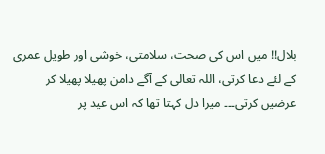بلال!! میں اس کی صحت، سلامتی، خوشی اور طویل عمری کے لئے دعا کرتی، اللہ تعالی کے آگے دامن پھیلا پھیلا کر عرضیں کرتی۔۔۔ میرا دل کہتا تھا کہ اس عید پر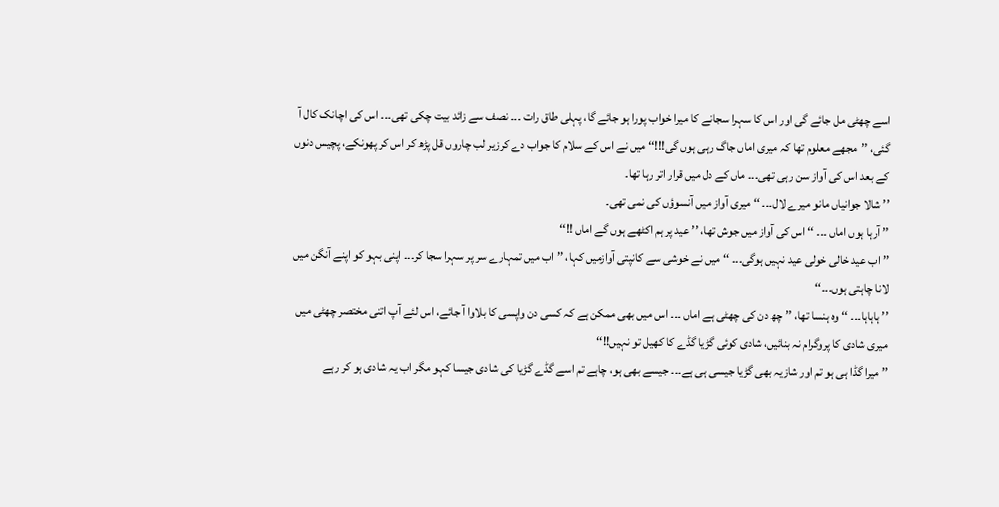اسے چھٹی مل جائے گی اور اس کا سہرا سجانے کا میرا خواب پورا ہو جائے گا، پہلی طاق رات ۔۔۔ نصف سے زائد بیت چکی تھی۔۔۔ اس کی اچانک کال آ گئی، ’’مجھے معلوم تھا کہ میری اماں جاگ رہی ہوں گی!!!‘‘ میں نے اس کے سلام کا جواب دے کرزیر لب چاروں قل پڑھ کر اس کر پھونکے، پچیس دنوں کے بعد اس کی آواز سن رہی تھی۔۔۔ ماں کے دل میں قرار اتر رہا تھا۔
’’ شالا جوانیاں مانو میرے لال۔۔۔ ‘‘ میری آواز میں آنسوؤں کی نمی تھی۔
’’ آرہا ہوں اماں ۔۔۔ ‘‘ اس کی آواز میں جوش تھا، ’’ عید پر ہم اکٹھے ہوں گے اماں !!‘‘
’’ اب عید خالی خولی عید نہیں ہوگی۔۔۔ ‘‘ میں نے خوشی سے کانپتی آوازمیں کہا، ’’ اب میں تمہارے سر پر سہرا سجا کر۔۔۔ اپنی بہو کو اپنے آنگن میں لانا چاہتی ہوں۔۔۔‘‘
’’ ہاہاہا۔۔۔ ‘‘ وہ ہنسا تھا، ’’ چھ دن کی چھٹی ہے اماں ۔۔۔ اس میں بھی ممکن ہے کہ کسی دن واپسی کا بلاوا آ جائے، اس لئے آپ اتنی مختصر چھٹی میں میری شادی کا پروگرام نہ بنائیں، شادی کوئی گڑیا گڈے کا کھیل تو نہیں!!‘‘
’’ میرا گڈا ہی ہو تم اور شازیہ بھی گڑیا جیسی ہی ہے۔۔۔ جیسے بھی ہو، چاہے تم اسے گڈے گڑیا کی شادی جیسا کہو مگر اب یہ شادی ہو کر رہے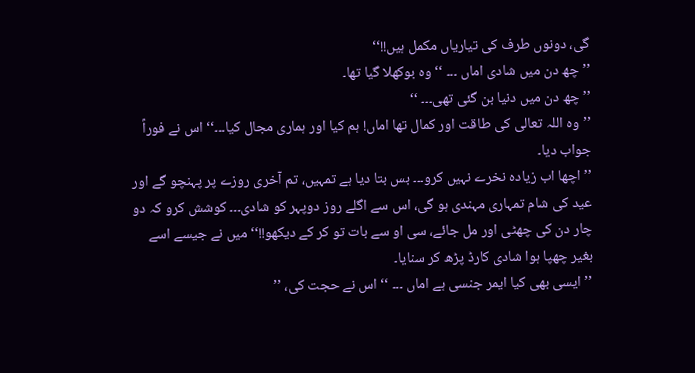گی، دونوں طرف کی تیاریاں مکمل ہیں!!‘‘
’’ چھ دن میں شادی اماں ۔۔۔ ‘‘ وہ بوکھلا گیا تھا۔
’’ چھ دن میں دنیا بن گئی تھی۔۔۔ ‘‘
’’ وہ اللہ تعالی کی طاقت اور کمال تھا اماں! ہم کیا اور ہماری مجال کیا۔۔۔‘‘ اس نے فوراً جواب دیا۔
’’ اچھا اب زیادہ نخرے نہیں کرو۔۔۔ بس بتا دیا ہے تمہیں، تم آخری روزے پر پہنچو گے اور عید کی شام تمہاری مہندی ہو گی، اس سے اگلے روز دوپہر کو شادی۔۔۔ کوشش کرو کہ دو چار دن کی چھٹی اور مل جائے، سی او سے بات تو کر کے دیکھو!!‘‘ میں نے جیسے اسے بغیر چھپا ہوا شادی کارڈ پڑھ کر سنایا۔
’’ ایسی بھی کیا ایمر جنسی ہے اماں ۔۔۔ ‘‘ اس نے حجت کی، ’’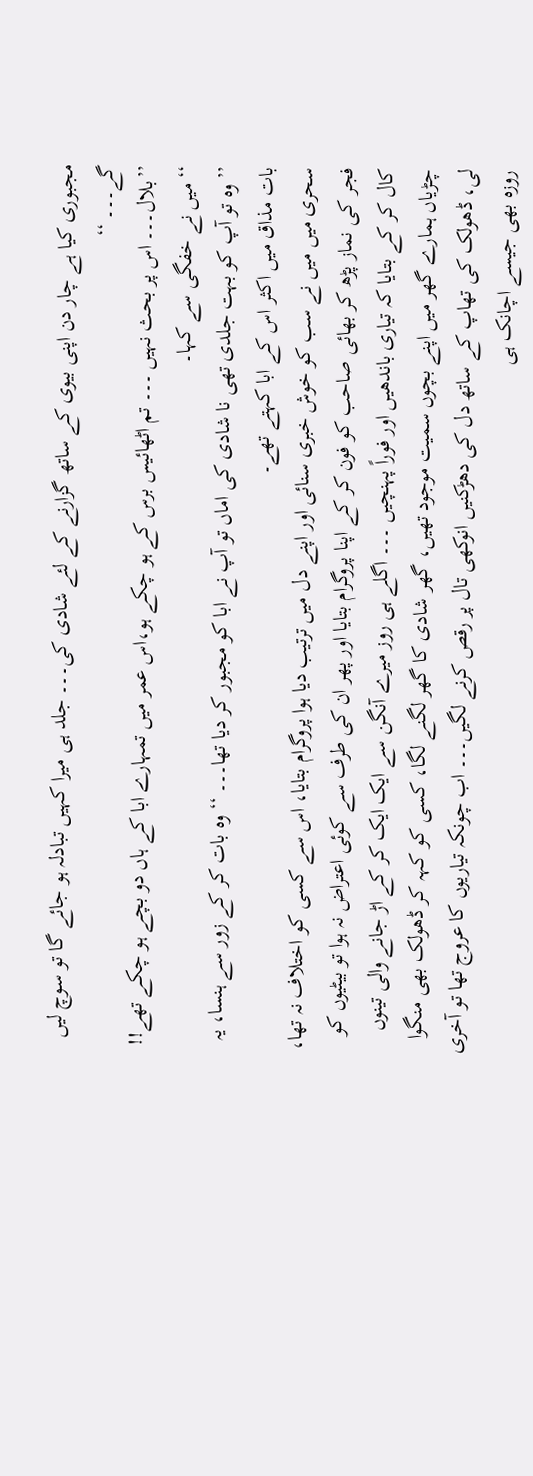مجبوری کیا ہے چار دن اپنی بیوی کے ساتھ گزارنے کے لئے شادی کی۔۔۔ جلد ہی میرا کہیں تبادلہ ہو جائے گا تو سوچ لیں گے۔۔۔ ‘‘
’’بلال۔۔۔ اس پر بحث نہیں ۔۔۔ تم اٹھائیس برس کے ہو چکے ہو،اس عمر میں تمہارے ابا کے ہاں دو بچے ہو چکے تھے!! ‘‘ میں نے خفگی سے کہا۔
’’ وہ تو آپ کو بہت جلدی تھی نا شادی کی اماں تو آپ نے ابا کو مجبور کر دیا تھا۔۔۔ ‘‘ وہ بات کر کے زور سے ہنسا، یہ بات مذاق میں اکثر اس کے ابا کہتے تھے۔
سحری میں میں نے سب کو خوش خبری سنائی اور اپنے دل میں ترتیب دیا ہوا پروگرام بتایا، اس سے کسی کو اختلاف نہ تھا، فجر کی نماز پڑھ کر بھائی صاحب کو فون کر کے اپنا پروگرام بتایا اور پھر ان کی طرف سے کوئی اعتراض نہ ہوا تو بیٹیوں کو کال کر کے بتایا کہ تیاری باندھیں اور فوراً پہنچیں ۔۔۔ اگلے ہی روز میرے آنگن سے ایک ایک کر کے اڑ جانے والی تینوں چڑیاں ہمارے گھر میں اپنے بچوں سمیت موجود تھیں، گھر شادی کا گھر لگنے لگا، کسی کو کہہ کر ڈھولک بھی منگوا لی، ڈھولک کی تھاپ کے ساتھ دل کی دھڑکنیں انوکھی تال پر رقص کرنے لگیں۔۔۔ اب چونکہ تیاریوں کا عروج تھا تو آخری روزہ بھی جیسے اچانک ہی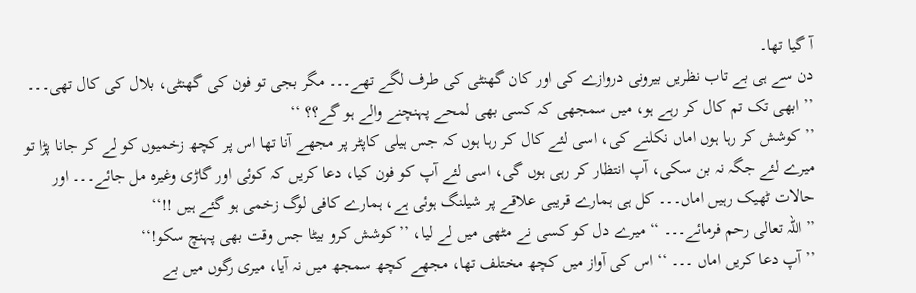آ گیا تھا۔
دن سے ہی بے تاب نظریں بیرونی دروازے کی اور کان گھنٹی کی طرف لگے تھے۔۔۔ مگر بجی تو فون کی گھنٹی، بلال کی کال تھی۔۔۔ ’’ ابھی تک تم کال کر رہے ہو، میں سمجھی کہ کسی بھی لمحے پہنچنے والے ہو گے؟؟ ‘‘
’’ کوشش کر رہا ہوں اماں نکلنے کی، اسی لئے کال کر رہا ہوں کہ جس ہیلی کاپٹر پر مجھے آنا تھا اس پر کچھ زخمیوں کو لے کر جانا پڑا تو میرے لئے جگہ نہ بن سکی، آپ انتظار کر رہی ہوں گی، اسی لئے آپ کو فون کیا، دعا کریں کہ کوئی اور گاڑی وغیرہ مل جائے۔۔۔ اور حالات ٹھیک رہیں اماں۔۔۔ کل ہی ہمارے قریبی علاقے پر شیلنگ ہوئی ہے، ہمارے کافی لوگ زخمی ہو گئے ہیں !!‘‘
’’ اللہ تعالی رحم فرمائے۔۔۔ ‘‘ میرے دل کو کسی نے مٹھی میں لے لیا، ’’ کوشش کرو بیٹا جس وقت بھی پہنچ سکو!‘‘
’’ آپ دعا کریں اماں ۔۔۔ ‘‘ اس کی آواز میں کچھ مختلف تھا، مجھے کچھ سمجھ میں نہ آیا، میری رگوں میں بے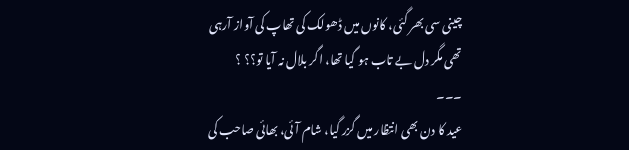چینی سی بھر گئی، کانوں میں ڈھولک کی تھاپ کی آواز آرہی تھی مگر دل بے تاب ہو گیا تھا، اگر بلال نہ آیا تو؟؟ ؟
۔۔۔
عید کا دن بھی انتظار میں گزر گیا، شام آئی، بھائی صاحب کی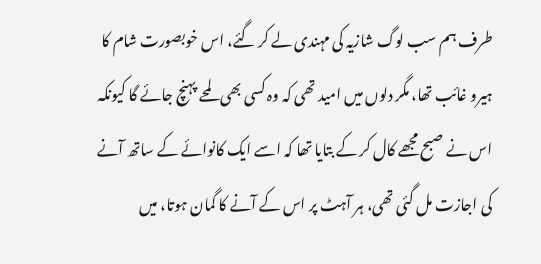طرف ہم سب لوگ شازیہ کی مہندی لے کر گئے، اس خوبصورت شام کا ہیرو غائب تھا، مگر دلوں میں امید تھی کہ وہ کسی بھی لمحے پہنچ جائے گا کیونکہ اس نے صبح مجھے کال کر کے بتایا تھا کہ اسے ایک کانوائے کے ساتھ آنے کی اجازت مل گئی تھی، ہر آہٹ پر اس کے آنے کا گمان ہوتا، میں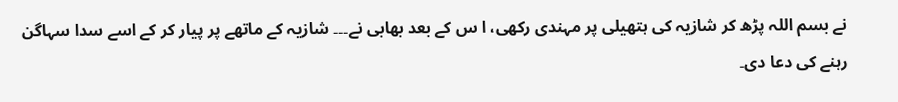نے بسم اللہ پڑھ کر شازیہ کی ہتھیلی پر مہندی رکھی، ا س کے بعد بھابی نے۔۔۔ شازیہ کے ماتھے پر پیار کر کے اسے سدا سہاگن رہنے کی دعا دی۔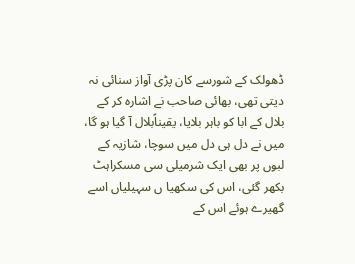ڈھولک کے شورسے کان پڑی آواز سنائی نہ دیتی تھی، بھائی صاحب نے اشارہ کر کے بلال کے ابا کو باہر بلایا، یقیناًبلال آ گیا ہو گا، میں نے دل ہی دل میں سوچا، شازیہ کے لبوں پر بھی ایک شرمیلی سی مسکراہٹ بکھر گئی، اس کی سکھیا ں سہیلیاں اسے گھیرے ہوئے اس کے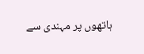ہاتھوں پر مہندی سے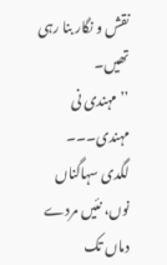نقش و نگار بنا رہی تھیں۔
’’ مہندی نی مہندی۔۔۔
لگدی سہاگناں نوں، نئیں مردے دماں تک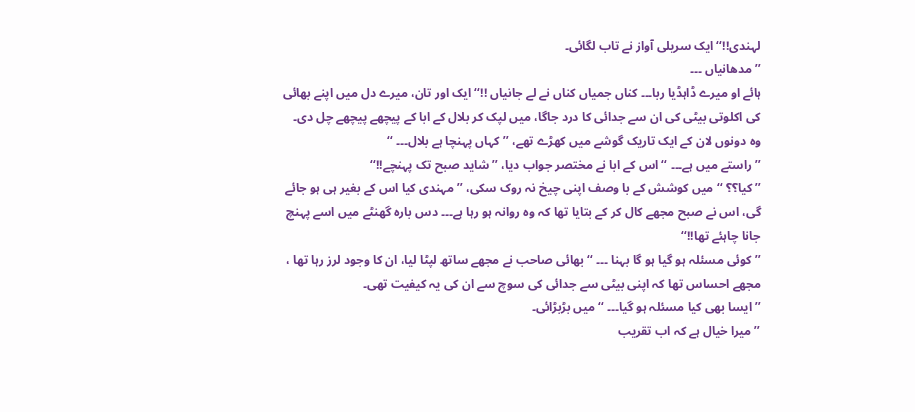لہندی!!‘‘ ایک سریلی آواز نے تاب لگائی۔
’’ مدھانیاں ۔۔۔
ہائے او میرے ڈاہڈیا ربا۔۔۔ کناں جمیاں کناں نے لے جانیاں !!‘‘ ایک اور تان، میرے دل میں اپنے بھائی کی اکلوتی بیٹی کی ان سے جدائی کا درد جاگا، میں لپک کر بلال کے ابا کے پیچھے پیچھے چل دی۔
وہ دونوں لان کے ایک تاریک گوشے میں کھڑے تھے، ’’ کہاں پہنچا ہے بلال۔۔۔ ‘‘
’’ راستے میں ہے۔۔۔ ‘‘ اس کے ابا نے مختصر جواب دیا، ’’ شاید صبح تک پہنچے!!‘‘
’’ کیا؟؟ ‘‘ میں کوشش کے با وصف اپنی چیخ نہ روک سکی، ’’ مہندی کیا اس کے بغیر ہی ہو جائے گی، اس نے صبح مجھے کال کر کے بتایا تھا کہ وہ روانہ ہو رہا ہے۔۔۔ دس بارہ گھنٹے میں اسے پہنچ جانا چاہئے تھا!!‘‘
’’ کوئی مسئلہ ہو گیا ہو گا بہنا ۔۔۔ ‘‘ بھائی صاحب نے مجھے ساتھ لپٹا لیا، ان کا وجود لرز رہا تھا ، مجھے احساس تھا کہ اپنی بیٹی سے جدائی کی سوچ سے ان کی یہ کیفیت تھی۔
’’ ایسا بھی کیا مسئلہ ہو گیا۔۔۔ ‘‘ میں بڑبڑائی۔
’’ میرا خیال ہے کہ اب تقریب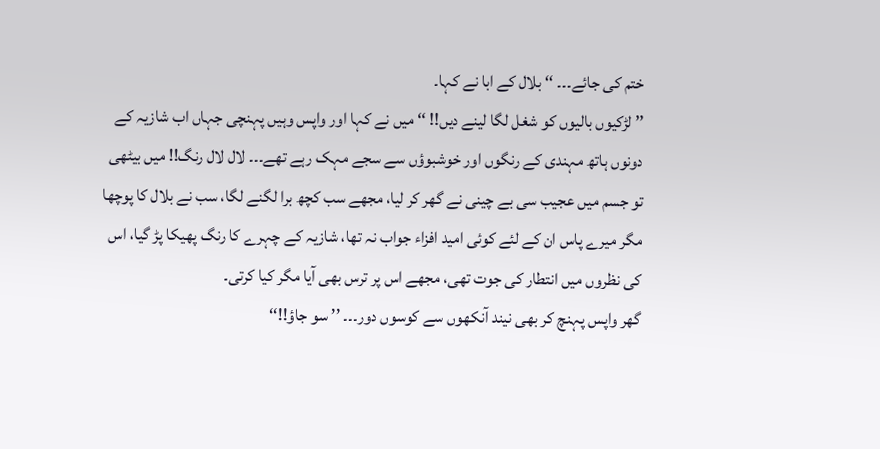ختم کی جائے۔۔۔ ‘‘ بلال کے ابا نے کہا۔
’’ لڑکیوں بالیوں کو شغل لگا لینے دیں!! ‘‘ میں نے کہا اور واپس وہیں پہنچی جہاں اب شازیہ کے دونوں ہاتھ مہندی کے رنگوں اور خوشبوؤں سے سجے مہک رہے تھے۔۔۔ لال لال رنگ!! میں بیٹھی تو جسم میں عجیب سی بے چینی نے گھر کر لیا، مجھے سب کچھ برا لگنے لگا، سب نے بلال کا پوچھا مگر میرے پاس ان کے لئے کوئی امید افزاء جواب نہ تھا، شازیہ کے چہرے کا رنگ پھیکا پڑ گیا، اس کی نظروں میں انتطار کی جوت تھی، مجھے اس پر ترس بھی آیا مگر کیا کرتی۔
گھر واپس پہنچ کر بھی نیند آنکھوں سے کوسوں دور۔۔۔ ’’ سو جاؤ!!‘‘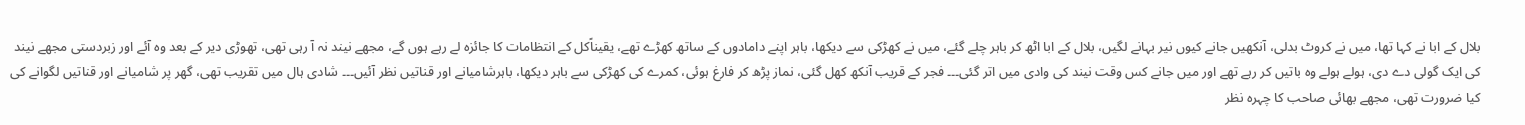بلال کے ابا نے کہا تھا، میں نے کروٹ بدلی، آنکھیں جانے کیوں نیر بہانے لگیں، بلال کے ابا اٹھ کر باہر چلے گئے، میں نے کھڑکی سے دیکھا، باہر اپنے دامادوں کے ساتھ کھڑے تھے، یقیناًکل کے انتظامات کا جائزہ لے رہے ہوں گے، مجھے نیند نہ آ رہی تھی، تھوڑی دیر کے بعد وہ آئے اور زبردستی مجھے نیند کی ایک گولی دے دی، ہولے ہولے وہ باتیں کر رہے تھے اور میں جانے کس وقت نیند کی وادی میں اتر گئی۔۔۔ فجر کے قریب آنکھ کھل گئی، نماز پڑھ کر فارغ ہوئی، کمرے کی کھڑکی سے باہر دیکھا، باہرشامیانے اور قناتیں نظر آئیں۔۔۔ شادی ہال میں تقریب تھی، گھر پر شامیانے اور قناتیں لگوانے کی کیا ضرورت تھی، مجھے بھائی صاحب کا چہرہ نظر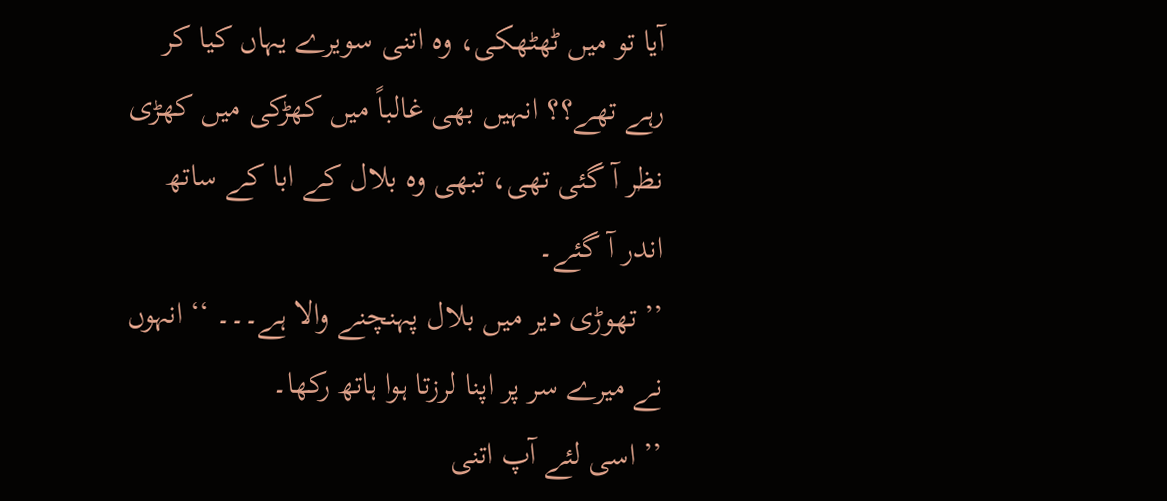آیا تو میں ٹھٹھکی، وہ اتنی سویرے یہاں کیا کر رہے تھے؟؟ انہیں بھی غالباً میں کھڑکی میں کھڑی نظر آ گئی تھی، تبھی وہ بلال کے ابا کے ساتھ اندر آ گئے۔
’’ تھوڑی دیر میں بلال پہنچنے والا ہے۔۔۔ ‘‘ انہوں نے میرے سر پر اپنا لرزتا ہوا ہاتھ رکھا۔
’’ اسی لئے آپ اتنی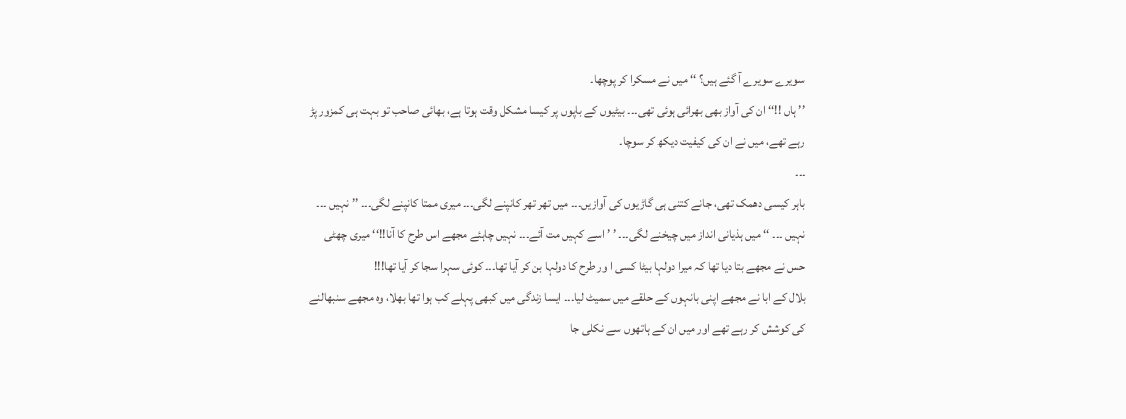سویرے سویرے آ گئے ہیں؟ ‘‘ میں نے مسکرا کر پوچھا۔
’’ ہاں !!‘‘ ان کی آواز بھی بھرائی ہوئی تھی۔۔۔ بیٹیوں کے باپوں پر کیسا مشکل وقت ہوتا ہے، بھائی صاحب تو بہت ہی کمزور پڑ رہے تھے، میں نے ان کی کیفیت دیکھ کر سوچا۔
۔۔۔
باہر کیسی دھمک تھی، جانے کتنی ہی گاڑیوں کی آوازیں۔۔۔ میں تھر تھر کانپنے لگی۔۔۔ میری ممتا کانپنے لگی۔۔۔ ’’ نہیں ۔۔۔ نہیں ۔۔۔ ‘‘ میں ہذیانی انداز میں چیخنے لگی۔۔۔ ’ ’ اسے کہیں مت آئے۔۔۔ نہیں چاہئے مجھے اس طرح کا آنا!!‘‘ میری چھٹی حس نے مجھے بتا دیا تھا کہ میرا دولہا بیٹا کسی ا ور طرح کا دولہا بن کر آیا تھا۔۔۔ کوئی سہرا سجا کر آیا تھا!!!
بلال کے ابا نے مجھے اپنی بانہوں کے حلقے میں سمیٹ لیا۔۔۔ ایسا زندگی میں کبھی پہلے کب ہوا تھا بھلا، وہ مجھے سنبھالنے کی کوشش کر رہے تھے اور میں ان کے ہاتھوں سے نکلی جا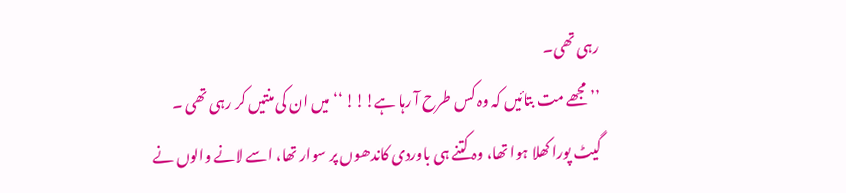رہی تھی۔
’’ مجھے مت بتائیں کہ وہ کس طرح آ رہا ہے!!! ‘‘ میں ان کی منتیں کر رہی تھی ۔
گیٹ پورا کھلا ہوا تھا، وہ کتنے ہی باوردی کاندھوں پر سوار تھا، اسے لانے والوں نے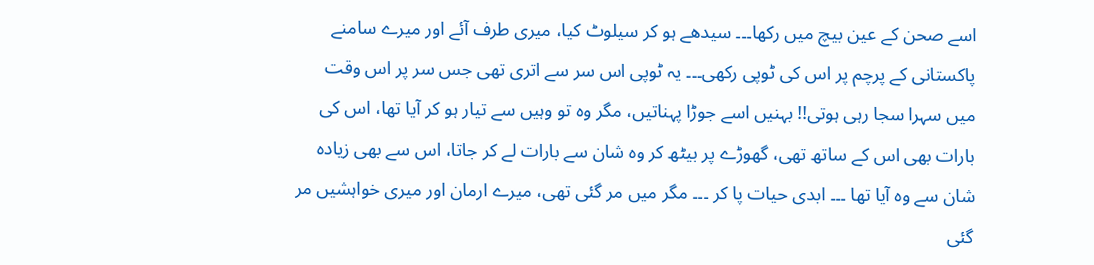اسے صحن کے عین بیچ میں رکھا۔۔۔ سیدھے ہو کر سیلوٹ کیا، میری طرف آئے اور میرے سامنے پاکستانی کے پرچم پر اس کی ٹوپی رکھی۔۔۔ یہ ٹوپی اس سر سے اتری تھی جس سر پر اس وقت میں سہرا سجا رہی ہوتی!! بہنیں اسے جوڑا پہناتیں، مگر وہ تو وہیں سے تیار ہو کر آیا تھا، اس کی بارات بھی اس کے ساتھ تھی، گھوڑے پر بیٹھ کر وہ شان سے بارات لے کر جاتا، اس سے بھی زیادہ شان سے وہ آیا تھا ۔۔۔ ابدی حیات پا کر ۔۔۔ مگر میں مر گئی تھی، میرے ارمان اور میری خواہشیں مر گئی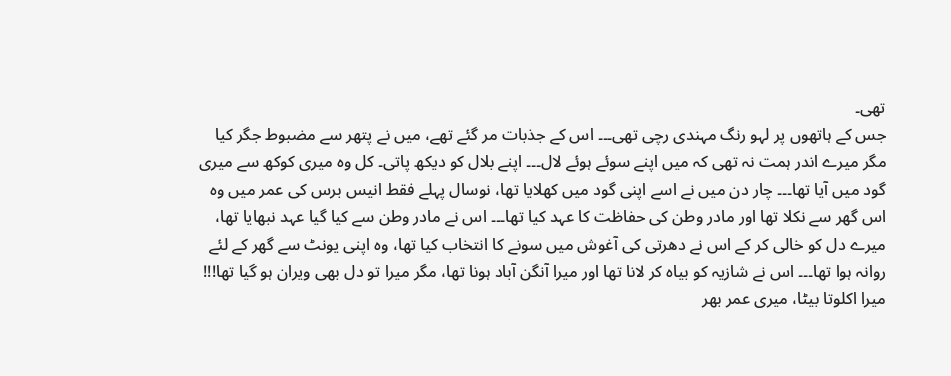تھی۔
جس کے ہاتھوں پر لہو رنگ مہندی رچی تھی۔۔۔ اس کے جذبات مر گئے تھے، میں نے پتھر سے مضبوط جگر کیا مگر میرے اندر ہمت نہ تھی کہ میں اپنے سوئے ہوئے لال۔۔۔ اپنے بلال کو دیکھ پاتی۔ کل وہ میری کوکھ سے میری گود میں آیا تھا۔۔۔ چار دن میں نے اسے اپنی گود میں کھلایا تھا، نوسال پہلے فقط انیس برس کی عمر میں وہ اس گھر سے نکلا تھا اور مادر وطن کی حفاظت کا عہد کیا تھا۔۔۔ اس نے مادر وطن سے کیا گیا عہد نبھایا تھا، میرے دل کو خالی کر کے اس نے دھرتی کی آغوش میں سونے کا انتخاب کیا تھا، وہ اپنی یونٹ سے گھر کے لئے روانہ ہوا تھا۔۔۔ اس نے شازیہ کو بیاہ کر لانا تھا اور میرا آنگن آباد ہونا تھا، مگر میرا تو دل بھی ویران ہو گیا تھا!!! میرا اکلوتا بیٹا، میری عمر بھر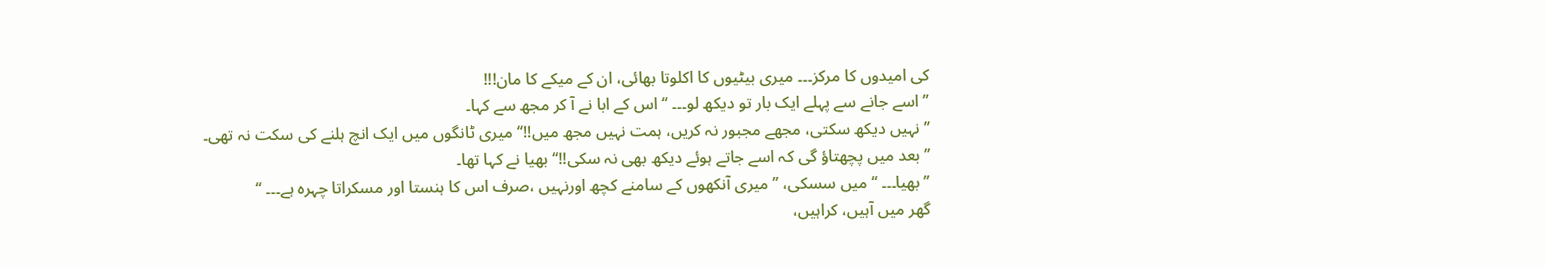کی امیدوں کا مرکز۔۔۔ میری بیٹیوں کا اکلوتا بھائی، ان کے میکے کا مان!!!
’’ اسے جانے سے پہلے ایک بار تو دیکھ لو۔۔۔ ‘‘ اس کے ابا نے آ کر مجھ سے کہا۔
’’ نہیں دیکھ سکتی، مجھے مجبور نہ کریں، ہمت نہیں مجھ میں!!‘‘ میری ٹانگوں میں ایک انچ ہلنے کی سکت نہ تھی۔
’’ بعد میں پچھتاؤ گی کہ اسے جاتے ہوئے دیکھ بھی نہ سکی!!‘‘ بھیا نے کہا تھا۔
’’ بھیا۔۔۔ ‘‘ میں سسکی، ’’ میری آنکھوں کے سامنے کچھ اورنہیں ،صرف اس کا ہنستا اور مسکراتا چہرہ ہے۔۔۔ ‘‘
گھر میں آہیں، کراہیں،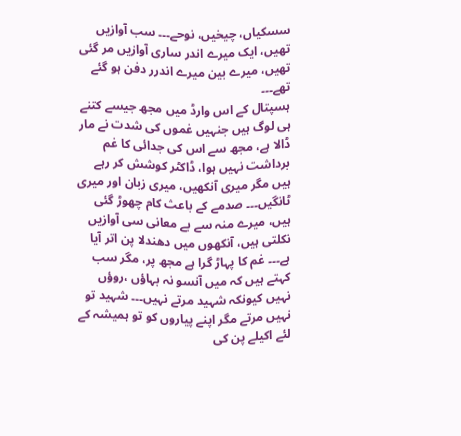سسکیاں، چیخیں، نوحے۔۔۔ سب آوازیں تھیں، ایک میرے اندر ساری آوازیں مر گئی تھیں، میرے بین میرے اندرر دفن ہو گئے تھے۔۔۔
ہسپتال کے اس وارڈ میں مجھ جیسے کتنے ہی لوگ ہیں جنہیں غموں کی شدت نے مار ڈالا ہے، مجھ سے اس کی جدائی کا غم برداشت نہیں ہوا، ڈاکٹر کوشش کر رہے ہیں مگر میری آنکھیں، میری زبان اور میری ٹانگیں۔۔۔ صدمے کے باعث کام چھوڑ گئی ہیں، میرے منہ سے بے معانی سی آوازیں نکلتی ہیں، آنکھوں میں دھندلا پن اتر آیا ہے۔۔۔ غم کا پہاڑ گرا ہے مجھ پر، مگر سب کہتے ہیں کہ میں آنسو نہ بہاؤں ،روؤں نہیں کیونکہ شہید مرتے نہیں۔۔۔ شہید تو نہیں مرتے مگر اپنے پیاروں کو تو ہمیشہ کے لئے اکیلے پن کی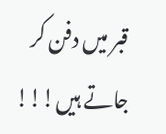قبر میں دفن کر جاتے ہیں!!!